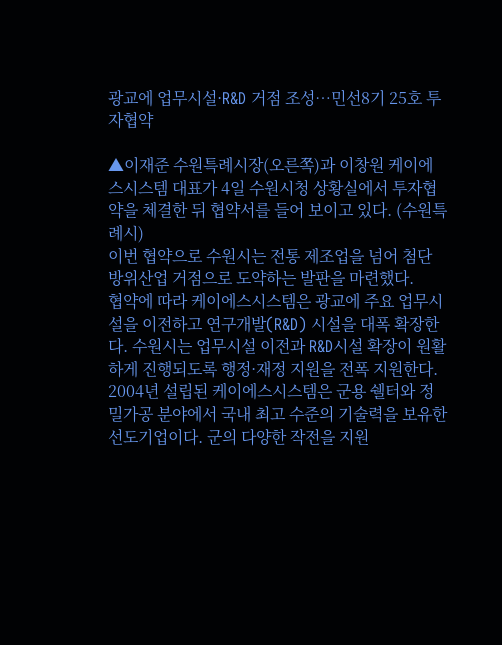광교에 업무시설·R&D 거점 조성…민선8기 25호 투자협약

▲이재준 수원특례시장(오른쪽)과 이창원 케이에스시스템 대표가 4일 수원시청 상황실에서 투자협약을 체결한 뒤 협약서를 들어 보이고 있다. (수원특례시)
이번 협약으로 수원시는 전통 제조업을 넘어 첨단 방위산업 거점으로 도약하는 발판을 마련했다.
협약에 따라 케이에스시스템은 광교에 주요 업무시설을 이전하고 연구개발(R&D) 시설을 대폭 확장한다. 수원시는 업무시설 이전과 R&D시설 확장이 원활하게 진행되도록 행정·재정 지원을 전폭 지원한다.
2004년 설립된 케이에스시스템은 군용 쉘터와 정밀가공 분야에서 국내 최고 수준의 기술력을 보유한 선도기업이다. 군의 다양한 작전을 지원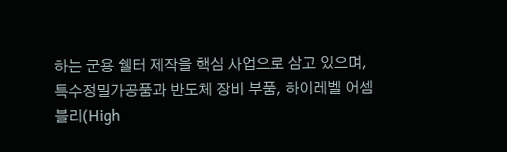하는 군용 쉘터 제작을 핵심 사업으로 삼고 있으며, 특수정밀가공품과 반도체 장비 부품, 하이레벨 어셈블리(High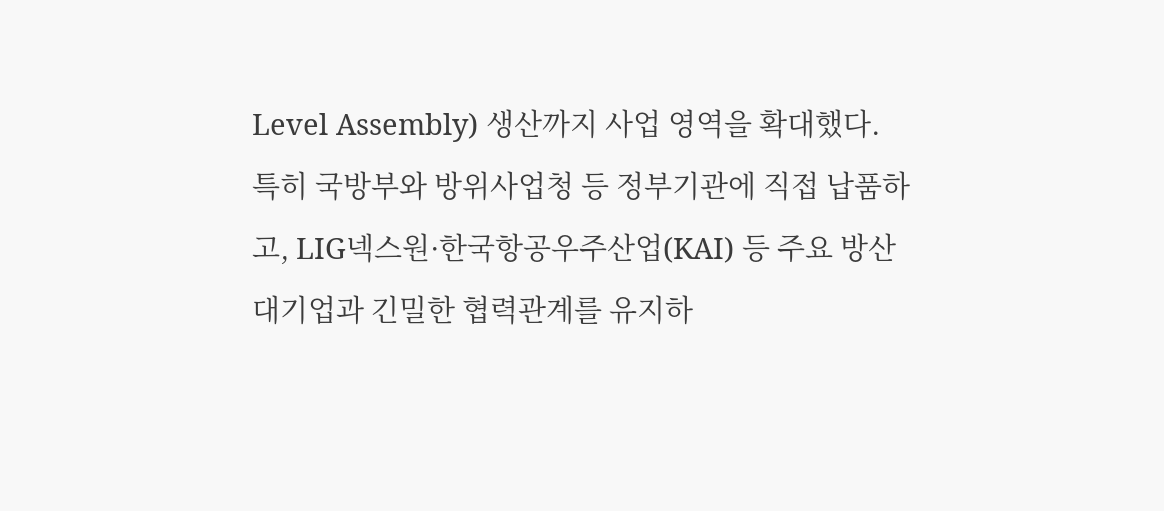Level Assembly) 생산까지 사업 영역을 확대했다.
특히 국방부와 방위사업청 등 정부기관에 직접 납품하고, LIG넥스원·한국항공우주산업(KAI) 등 주요 방산 대기업과 긴밀한 협력관계를 유지하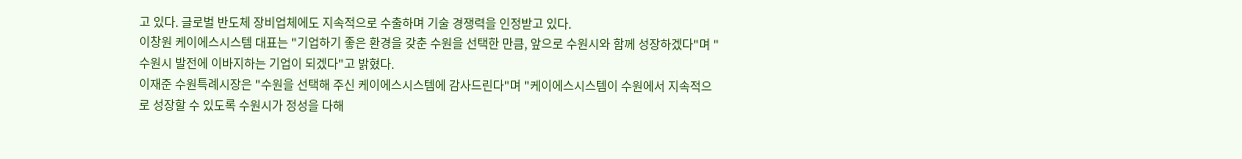고 있다. 글로벌 반도체 장비업체에도 지속적으로 수출하며 기술 경쟁력을 인정받고 있다.
이창원 케이에스시스템 대표는 "기업하기 좋은 환경을 갖춘 수원을 선택한 만큼, 앞으로 수원시와 함께 성장하겠다"며 "수원시 발전에 이바지하는 기업이 되겠다"고 밝혔다.
이재준 수원특례시장은 "수원을 선택해 주신 케이에스시스템에 감사드린다"며 "케이에스시스템이 수원에서 지속적으로 성장할 수 있도록 수원시가 정성을 다해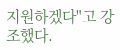지원하겠다"고 강조했다.